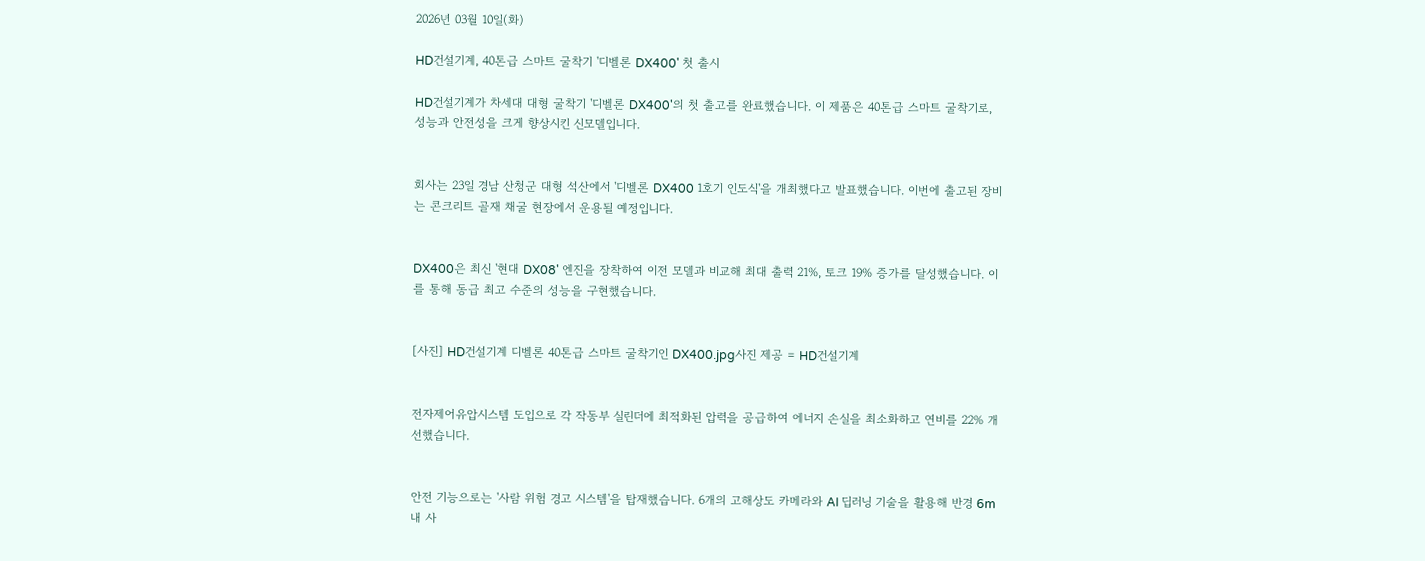2026년 03월 10일(화)

HD건설기계, 40톤급 스마트 굴착기 '디벨론 DX400' 첫 출시

HD건설기계가 차세대 대형 굴착기 '디벨론 DX400'의 첫 출고를 완료했습니다. 이 제품은 40톤급 스마트 굴착기로, 성능과 안전성을 크게 향상시킨 신모델입니다.


회사는 23일 경남 산청군 대형 석산에서 '디벨론 DX400 1호기 인도식'을 개최했다고 발표했습니다. 이번에 출고된 장비는 콘크리트 골재 채굴 현장에서 운용될 예정입니다.


DX400은 최신 '현대 DX08' 엔진을 장착하여 이전 모델과 비교해 최대 출력 21%, 토크 19% 증가를 달성했습니다. 이를 통해 동급 최고 수준의 성능을 구현했습니다.


[사진] HD건설기계 디벨론 40톤급 스마트 굴착기인 DX400.jpg사진 제공 = HD건설기계


전자제어유압시스템 도입으로 각 작동부 실린더에 최적화된 압력을 공급하여 에너지 손실을 최소화하고 연비를 22% 개선했습니다.


안전 기능으로는 '사람 위험 경고 시스템'을 탑재했습니다. 6개의 고해상도 카메라와 AI 딥러닝 기술을 활용해 반경 6m 내 사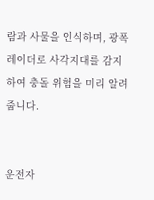람과 사물을 인식하며, 광폭 레이더로 사각지대를 감지하여 충돌 위험을 미리 알려줍니다.


운전자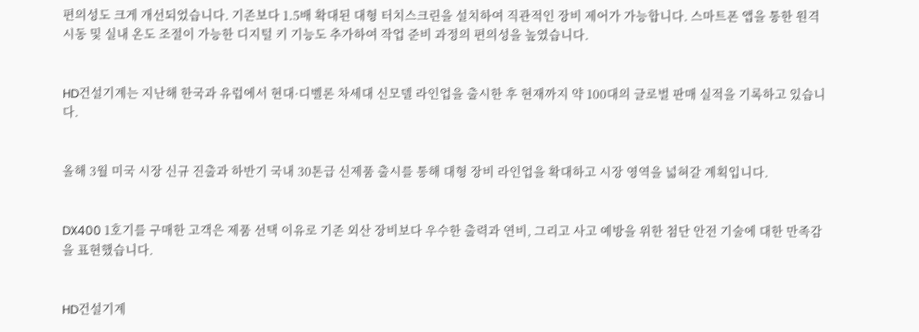편의성도 크게 개선되었습니다. 기존보다 1.5배 확대된 대형 터치스크린을 설치하여 직관적인 장비 제어가 가능합니다. 스마트폰 앱을 통한 원격 시동 및 실내 온도 조절이 가능한 디지털 키 기능도 추가하여 작업 준비 과정의 편의성을 높였습니다.


HD건설기계는 지난해 한국과 유럽에서 현대·디벨론 차세대 신모델 라인업을 출시한 후 현재까지 약 100대의 글로벌 판매 실적을 기록하고 있습니다.


올해 3월 미국 시장 신규 진출과 하반기 국내 30톤급 신제품 출시를 통해 대형 장비 라인업을 확대하고 시장 영역을 넓혀갈 계획입니다.


DX400 1호기를 구매한 고객은 제품 선택 이유로 기존 외산 장비보다 우수한 출력과 연비, 그리고 사고 예방을 위한 첨단 안전 기술에 대한 만족감을 표현했습니다.


HD건설기계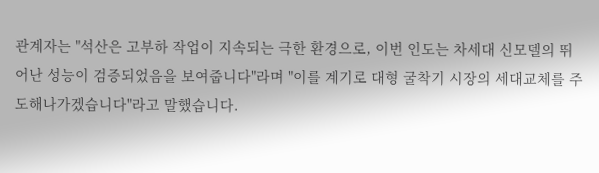관계자는 "석산은 고부하 작업이 지속되는 극한 환경으로, 이번 인도는 차세대 신모델의 뛰어난 성능이 검증되었음을 보여줍니다"라며 "이를 계기로 대형 굴착기 시장의 세대교체를 주도해나가겠습니다"라고 말했습니다.